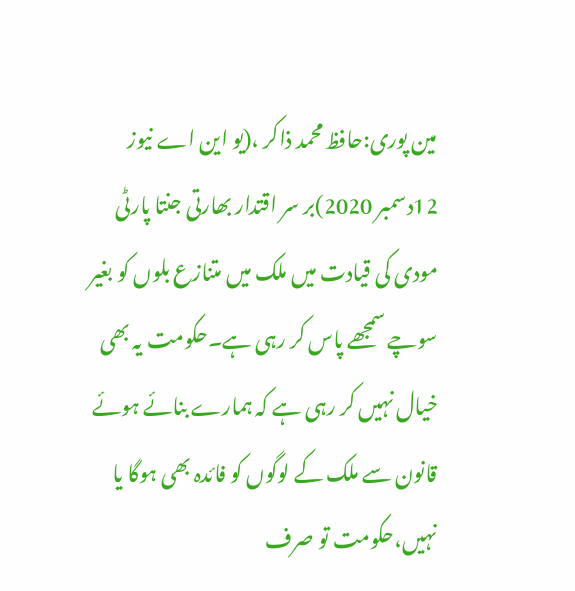مین پوری:حافظ محمد ذاکر ،(یو این اے نیوز 12دسمبر 2020)بر سر اقتدار بھارتی جنتا پارٹی مودی کی قیادت میں ملک میں متنازع بلوں کو بغیر سوچے سمجھے پاس کر رہی ہے۔حکومت یہ بھی خیال نہیں کر رہی ہے کہ ہمارے بنائے ہوئے قانون سے ملک کے لوگوں کو فائدہ بھی ہوگا یا نہیں،حکومت تو صرف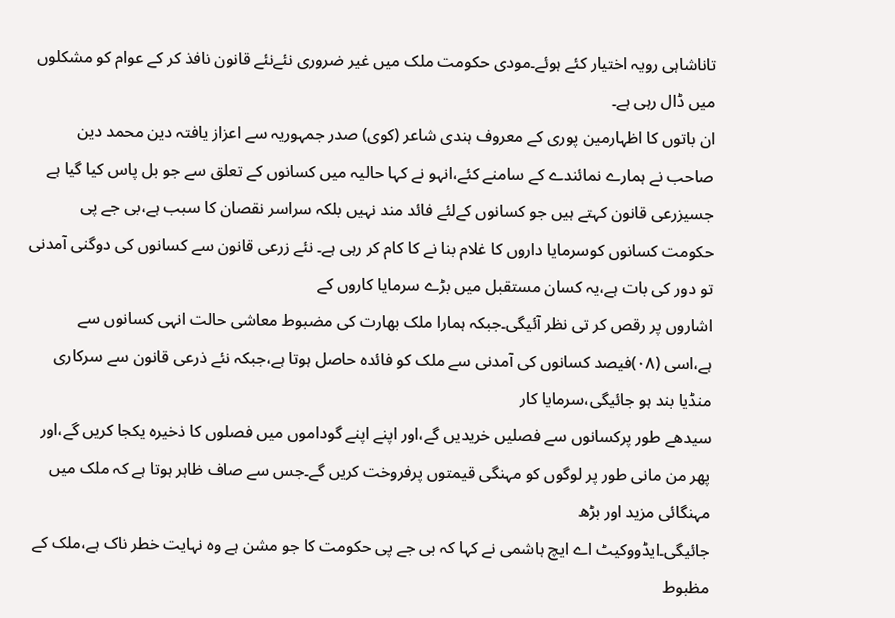تاناشاہی رویہ اختیار کئے ہوئے۔مودی حکومت ملک میں غیر ضروری نئےنئے قانون نافذ کر کے عوام کو مشکلوں میں ڈال رہی ہے۔
ان باتوں کا اظہارمین پوری کے معروف ہندی شاعر (کوی) صدر جمہوریہ سے اعزاز یافتہ دین محمد دین صاحب نے ہمارے نمائندے کے سامنے کئے،انہو نے کہا حالیہ میں کسانوں کے تعلق سے جو بل پاس کیا گیا ہے جسیزرعی قانون کہتے ہیں جو کسانوں کےلئے فائد مند نہیں بلکہ سراسر نقصان کا سبب ہے،بی جے پی حکومت کسانوں کوسرمایا داروں کا غلام بنا نے کا کام کر رہی ہے۔ نئے زرعی قانون سے کسانوں کی دوگنی آمدنی تو دور کی بات ہے،یہ کسان مستقبل میں بڑے سرمایا کاروں کے
اشاروں پر رقص کر تی نظر آئیگی۔جبکہ ہمارا ملک بھارت کی مضبوط معاشی حالت انہی کسانوں سے ہے،اسی (۰۸)فیصد کسانوں کی آمدنی سے ملک کو فائدہ حاصل ہوتا ہے،جبکہ نئے ذرعی قانون سے سرکاری منڈیا بند ہو جائیگی،سرمایا کار
سیدھے طور پرکسانوں سے فصلیں خریدیں گے،اور اپنے اپنے گوداموں میں فصلوں کا ذخیرہ یکجا کریں گے،اور پھر من مانی طور پر لوگوں کو مہنگی قیمتوں پرفروخت کریں گے۔جس سے صاف ظاہر ہوتا ہے کہ ملک میں مہنگائی مزید اور بڑھ
جائیگی۔ایڈووکیٹ اے ایچ ہاشمی نے کہا کہ بی جے پی حکومت کا جو مشن ہے وہ نہایت خطر ناک ہے،ملک کے مظبوط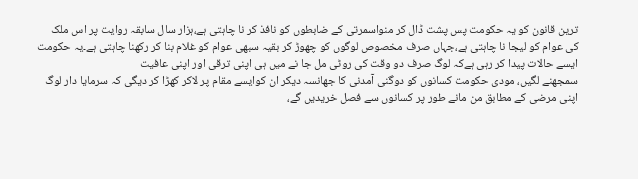ترین قانون کو یہ حکومت پس پشت ڈال کر منواسمرتی کے ضابطوں کو نافذ کر نا چاہتی ہے،ہزار سال سابقہ روایت پر اس ملک
کی عوام کو لیجا نا چاہتی ہے،جہاں صرف مخصوص لوگوں کو چھوڑ کر بقیہ سبھی عوام کو غلام بنا کر رکھنا چاہتی ہے۔یہ حکومت ایسے حالات پیدا کر رہی ہےکہ لوگ صرف دو وقت کی روٹی مل جا نے میں ہی اپنی ترقی اور اپنی عافیت
سمجھنے لگیں، مودی حکومت کسانوں کو دوگنی آمدنی کا جھانسہ دیکر ان کوایسے مقام پر لاکر کھڑا کر دیگی کہ سرمایا دار لوگ اپنی مرضی کے مطابق من مانے طور پر کسانوں سے فصل خریدیں گے،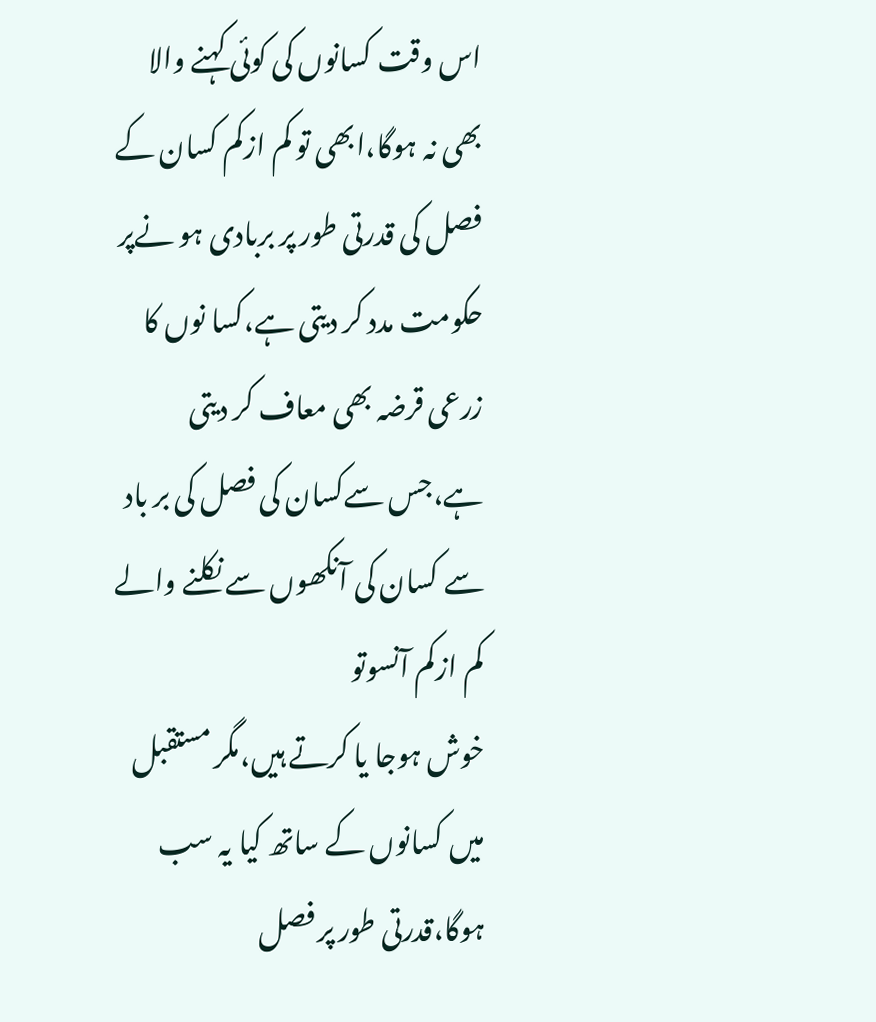اس وقت کسانوں کی کوئی کہنے والا
بھی نہ ہوگا،ابھی تو کم ازکم کسان کے فصل کی قدرتی طور پر بربادی ہو نےپر حکومت مدد کر دیتی ہے،کسا نوں کا زرعی قرضہ بھی معاف کر دیتی ہے،جس سےکسان کی فصل کی بر باد سے کسان کی آنکھوں سے نکلنے والے کم ازکم آنسوتو
خوش ہوجا یا کرتے ہیں،مگر مستقبل میں کسانوں کے ساتھ کیا یہ سب ہوگا،قدرتی طور پر فصل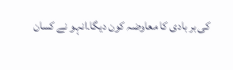کی بر بادی کا معاوضہ کون دیگا۔انہو نے کسان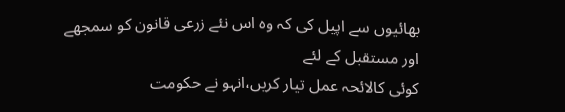بھائیوں سے اپیل کی کہ وہ اس نئے زرعی قانون کو سمجھے اور مستقبل کے لئے
کوئی کالائحہ عمل تیار کریں،انہو نے حکومت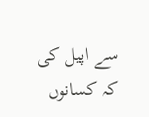سے اپیل کی کہ کسانوں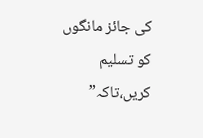کی جائز مانگوں کو تسلیم کریں،تاکہ”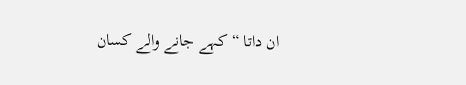ان داتا “ کہے جانے والے کسان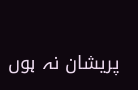پریشان نہ ہوں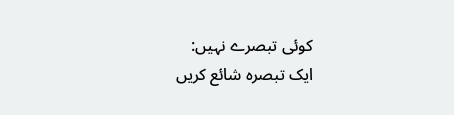کوئی تبصرے نہیں:
ایک تبصرہ شائع کریں